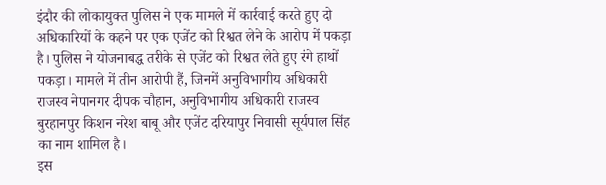इंदौर की लोकायुक्त पुलिस ने एक मामले में कार्रवाई करते हुए दो अधिकारियों के कहने पर एक एजेंट को रिश्वत लेने के आरोप में पकड़ा है। पुलिस ने योजनाबद्ध तरीके से एजेंट को रिश्वत लेते हुए रंगे हाथों पकड़ा। मामले में तीन आरोपी हैं, जिनमें अनुविभागीय अधिकारी राजस्व नेपानगर दीपक चौहान, अनुविभागीय अधिकारी राजस्व बुरहानपुर किशन नरेश बाबू और एजेंट दरियापुर निवासी सूर्यपाल सिंह का नाम शामिल है।
इस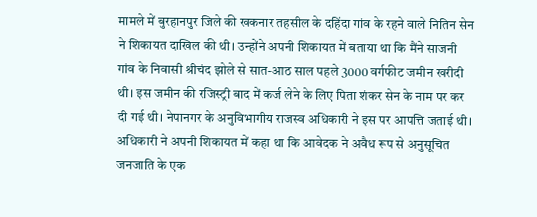मामले में बुरहानपुर जिले की खकनार तहसील के दहिंदा गांव के रहने वाले नितिन सेन ने शिकायत दाखिल की थी। उन्होंने अपनी शिकायत में बताया था कि मैंने साजनी गांव के निवासी श्रीचंद झोले से सात-आठ साल पहले 3000 वर्गफीट जमीन खरीदी थी। इस जमीन की रजिस्ट्री बाद में कर्ज लेने के लिए पिता शंकर सेन के नाम पर कर दी गई थी। नेपानगर के अनुविभागीय राजस्व अधिकारी ने इस पर आपत्ति जताई थी।
अधिकारी ने अपनी शिकायत में कहा था कि आवेदक ने अवैध रूप से अनुसूचित जनजाति के एक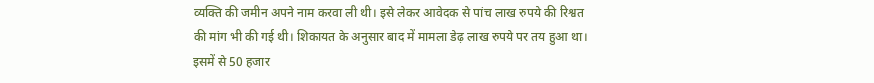व्यक्ति की जमीन अपने नाम करवा ली थी। इसे लेकर आवेदक से पांच लाख रुपये की रिश्वत की मांग भी की गई थी। शिकायत के अनुसार बाद में मामला डेढ़ लाख रुपये पर तय हुआ था। इसमें से 50 हजार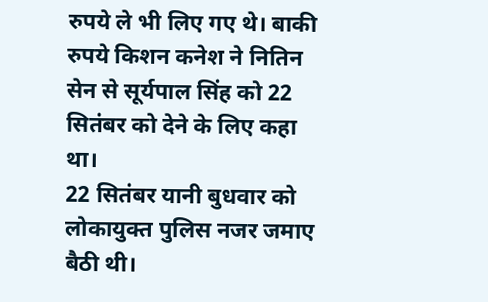रुपये ले भी लिए गए थे। बाकी रुपये किशन कनेश ने नितिन सेन से सूर्यपाल सिंह को 22 सितंबर को देने के लिए कहा था।
22 सितंबर यानी बुधवार को लोकायुक्त पुलिस नजर जमाए बैठी थी।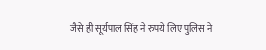जैसे ही सूर्यपाल सिंह ने रुपये लिए पुलिस ने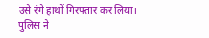उसे रंगे हाथों गिरफ्तार कर लिया। पुलिस ने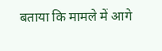बताया कि मामले में आगे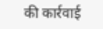की कार्रवाई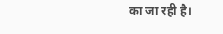का जा रही है।